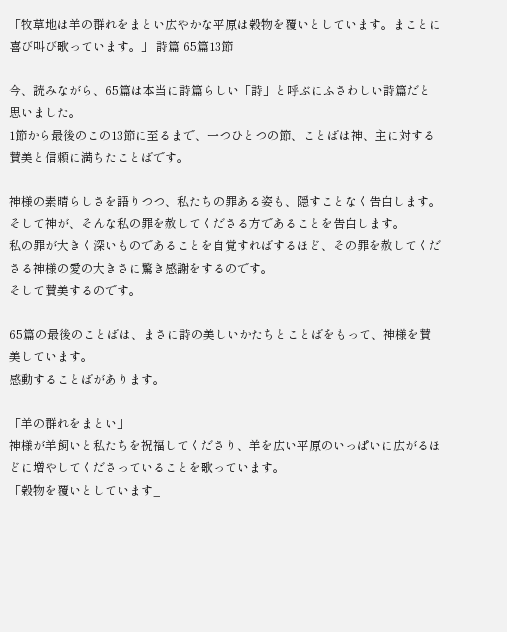「牧草地は羊の群れをまとい広やかな平原は穀物を覆いとしています。まことに喜び叫び歌っています。」 詩篇 65篇13節

今、読みながら、65篇は本当に詩篇らしい「詩」と呼ぶにふさわしい詩篇だと思いました。
1節から最後のこの13節に至るまで、一つひとつの節、ことばは神、主に対する賛美と信頼に満ちたことばです。

神様の素晴らしさを語りつつ、私たちの罪ある姿も、隠すことなく告白します。
そして神が、そんな私の罪を赦してくださる方であることを告白します。
私の罪が大きく深いものであることを自覚すればするほど、その罪を赦してくださる神様の愛の大きさに驚き感謝をするのです。
そして賛美するのです。

65篇の最後のことばは、まさに詩の美しいかたちとことばをもって、神様を賛美しています。
感動することばがあります。

「羊の群れをまとい」
神様が羊飼いと私たちを祝福してくださり、羊を広い平原のいっぱいに広がるほどに増やしてくださっていることを歌っています。
「穀物を覆いとしています_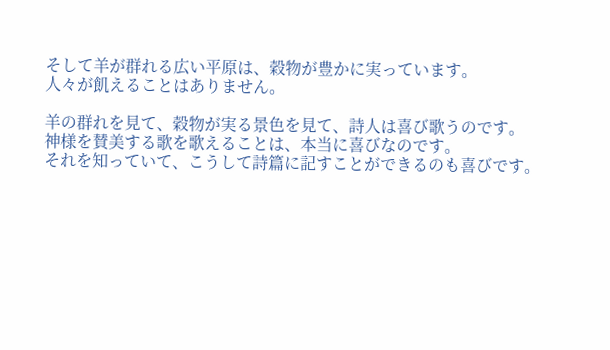そして羊が群れる広い平原は、穀物が豊かに実っています。
人々が飢えることはありません。

羊の群れを見て、穀物が実る景色を見て、詩人は喜び歌うのです。
神様を賛美する歌を歌えることは、本当に喜びなのです。
それを知っていて、こうして詩篇に記すことができるのも喜びです。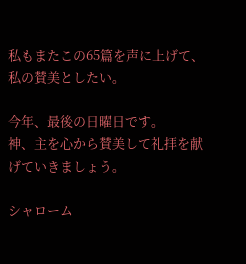私もまたこの65篇を声に上げて、私の賛美としたい。

今年、最後の日曜日です。
神、主を心から賛美して礼拝を献げていきましょう。

シャローム